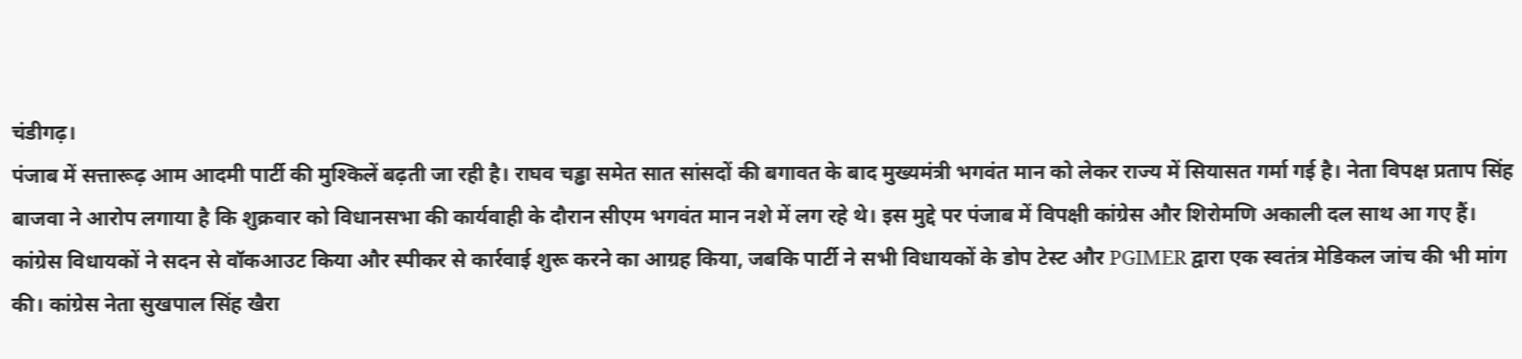चंडीगढ़।
पंजाब में सत्तारूढ़ आम आदमी पार्टी की मुश्किलें बढ़ती जा रही है। राघव चड्ढा समेत सात सांसदों की बगावत के बाद मुख्यमंत्री भगवंत मान को लेकर राज्य में सियासत गर्मा गई है। नेता विपक्ष प्रताप सिंह बाजवा ने आरोप लगाया है कि शुक्रवार को विधानसभा की कार्यवाही के दौरान सीएम भगवंत मान नशे में लग रहे थे। इस मुद्दे पर पंजाब में विपक्षी कांग्रेस और शिरोमणि अकाली दल साथ आ गए हैं। कांग्रेस विधायकों ने सदन से वॉकआउट किया और स्पीकर से कार्रवाई शुरू करने का आग्रह किया, जबकि पार्टी ने सभी विधायकों के डोप टेस्ट और PGIMER द्वारा एक स्वतंत्र मेडिकल जांच की भी मांग की। कांग्रेस नेता सुखपाल सिंह खैरा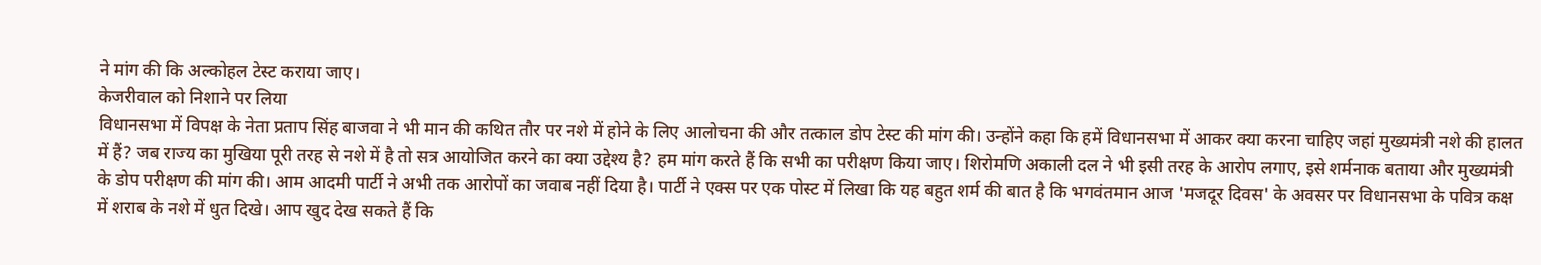ने मांग की कि अल्कोहल टेस्ट कराया जाए।
केजरीवाल को निशाने पर लिया
विधानसभा में विपक्ष के नेता प्रताप सिंह बाजवा ने भी मान की कथित तौर पर नशे में होने के लिए आलोचना की और तत्काल डोप टेस्ट की मांग की। उन्होंने कहा कि हमें विधानसभा में आकर क्या करना चाहिए जहां मुख्यमंत्री नशे की हालत में हैं? जब राज्य का मुखिया पूरी तरह से नशे में है तो सत्र आयोजित करने का क्या उद्देश्य है? हम मांग करते हैं कि सभी का परीक्षण किया जाए। शिरोमणि अकाली दल ने भी इसी तरह के आरोप लगाए, इसे शर्मनाक बताया और मुख्यमंत्री के डोप परीक्षण की मांग की। आम आदमी पार्टी ने अभी तक आरोपों का जवाब नहीं दिया है। पार्टी ने एक्स पर एक पोस्ट में लिखा कि यह बहुत शर्म की बात है कि भगवंतमान आज 'मजदूर दिवस' के अवसर पर विधानसभा के पवित्र कक्ष में शराब के नशे में धुत दिखे। आप खुद देख सकते हैं कि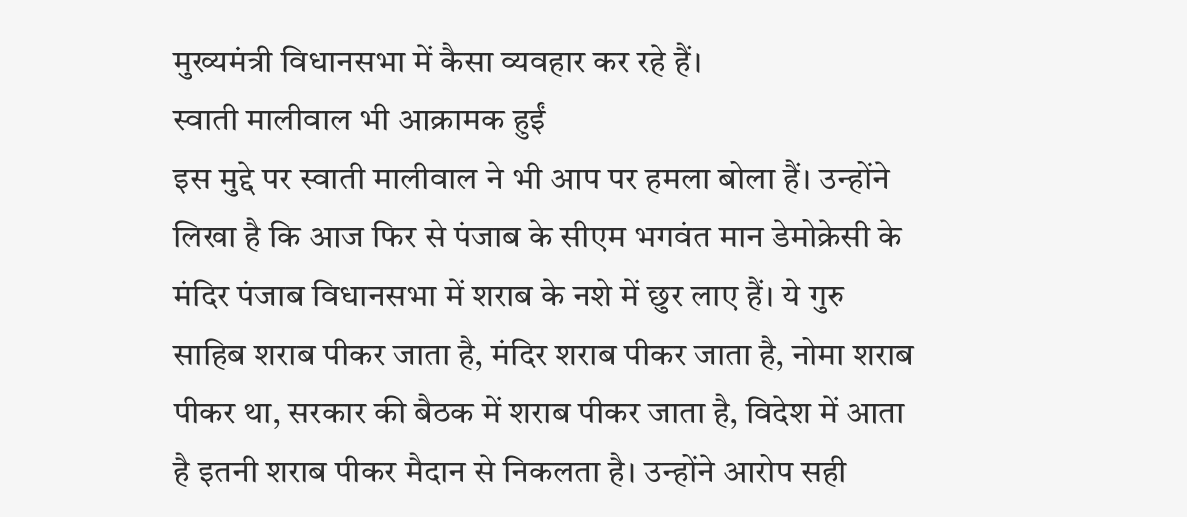मुख्यमंत्री विधानसभा में कैसा व्यवहार कर रहे हैं।
स्वाती मालीवाल भी आक्रामक हुईं
इस मुद्दे पर स्वाती मालीवाल ने भी आप पर हमला बोला हैं। उन्होंने लिखा है कि आज फिर से पंजाब के सीएम भगवंत मान डेमोक्रेसी के मंदिर पंजाब विधानसभा में शराब के नशे में छुर लाए हैं। ये गुरु साहिब शराब पीकर जाता है, मंदिर शराब पीकर जाता है, नोमा शराब पीकर था, सरकार की बैठक में शराब पीकर जाता है, विदेश में आता है इतनी शराब पीकर मैदान से निकलता है। उन्होंने आरोप सही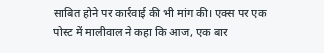साबित होने पर कार्रवाई की भी मांग की। एक्स पर एक पोस्ट में मालीवाल ने कहा कि आज, एक बार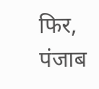फिर, पंजाब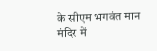के सीएम भगवंत मान मंदिर में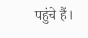पहुंचे हैं।